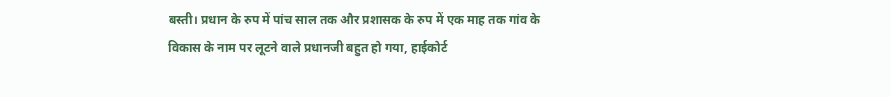बस्ती। प्रधान के रुप में पांच साल तक और प्रशासक के रुप में एक माह तक गांव के विकास के नाम पर लूटने वाले प्रधानजी बहुत हो गया, हाईकोर्ट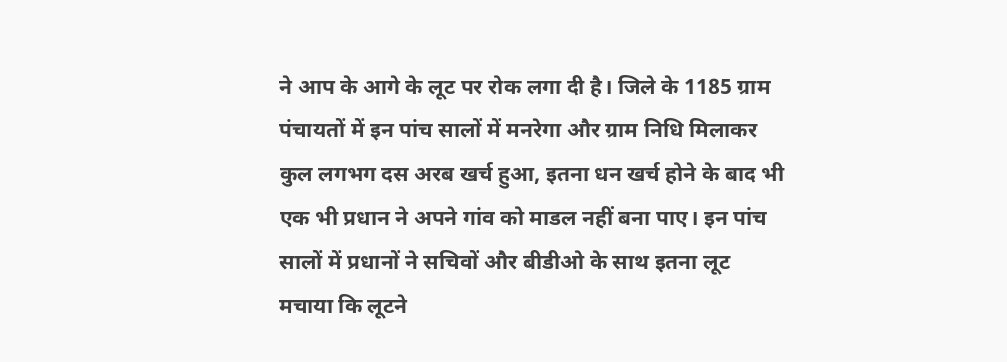ने आप के आगे के लूट पर रोक लगा दी है। जिले के 1185 ग्राम पंचायतों में इन पांच सालों में मनरेगा और ग्राम निधि मिलाकर कुल लगभग दस अरब खर्च हुआ, इतना धन खर्च होने के बाद भी एक भी प्रधान ने अपने गांव को माडल नहीं बना पाए। इन पांच सालों में प्रधानों ने सचिवों और बीडीओ के साथ इतना लूट मचाया कि लूटने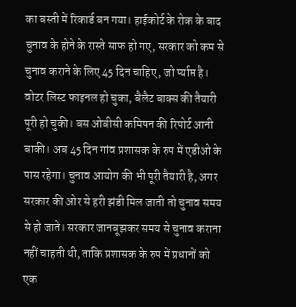का बस्ती में रिकार्ड बन गया। हाईकोर्ट के रोक के बाद चुनाव के होने के रास्ते साफ हो गए, सरकार को कम से चुनाव कराने के लिए 45 दिन चाहिए, जो र्प्याप्त है। वोटर लिस्ट फाइनल हो चुका, बैलैट बाक्स की तैयारी पूरी हो चुकी। बस ओबीसी कमिषन की रिपोर्ट आनी बाकी। अब 45 दिन गांव प्रशासक के रुप में एडीओ के पास रहेगा। चुनाव आयोग की भी पूरी तैयारी है, अगर सरकार की ओर से हरी झंडी मिल जाती तो चुनाव समय से हो जाते। सरकार जानबूझकर समय से चुनाव कराना नहीं चाहती थी, ताकि प्रशासक के रुप में प्रधानों को एक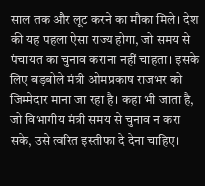साल तक और लूट करने का मौका मिले। देश की यह पहला ऐसा राज्य होगा, जो समय से पंचायत का चुनाव कराना नहीं चाहता। इसके लिए बड़बोले मंत्री ओमप्रकाष राजभर को जिम्मेदार माना जा रहा है। कहा भी जाता है, जो विभागीय मंत्री समय से चुनाव न करा सके, उसे त्वरित इस्तीफा दे देना चाहिए।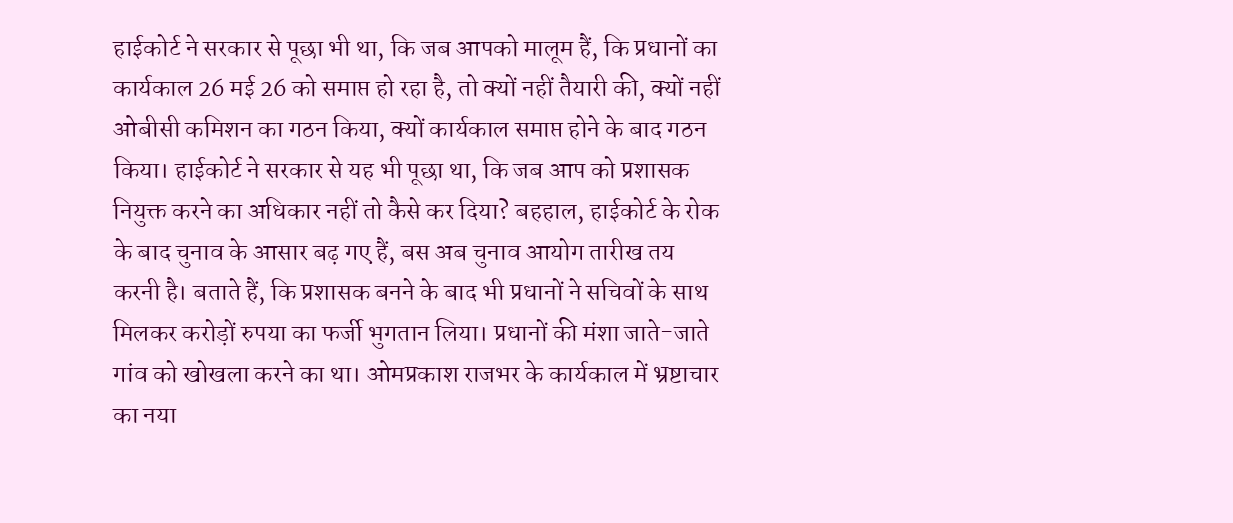हाईकोर्ट ने सरकार से पूछा भी था, कि जब आपको मालूम हैं, कि प्रधानों का कार्यकाल 26 मई 26 को समाप्त हो रहा है, तो क्यों नहीं तैयारी की, क्यों नहीं ओबीसी कमिशन का गठन किया, क्यों कार्यकाल समाप्त होने के बाद गठन किया। हाईकोर्ट ने सरकार से यह भी पूछा था, कि जब आप को प्रशासक नियुक्त करने का अधिकार नहीं तो कैसे कर दिया? बहहाल, हाईकोर्ट के रोक के बाद चुनाव के आसार बढ़ गए हैं, बस अब चुनाव आयोग तारीख तय करनी है। बताते हैं, कि प्रशासक बनने के बाद भी प्रधानों ने सचिवों के साथ मिलकर करोड़ों रुपया का फर्जी भुगतान लिया। प्रधानों की मंशा जाते-जाते गांव को खोखला करने का था। ओमप्रकाश राजभर के कार्यकाल में भ्रष्टाचार का नया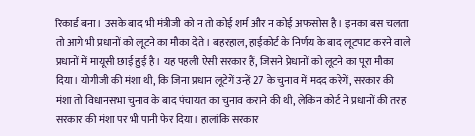रिकार्ड बना। उसके बाद भी मंत्रीजी को न तो कोई शर्म और न कोई अफसोस है। इनका बस चलता तो आगे भी प्रधानों को लूटने का मौका देते। बहरहाल, हाईकोर्ट के निर्णय के बाद लूटपाट करने वाले प्रधानों में मायूसी छाई हुई है। यह पहली ऐसी सरकार हैं, जिसने प्रेधानों को लूटने का पूरा मौका दिया। योगीजी की मंशा थी, कि जिना प्रधान लूटेगें उन्हें 27 के चुनाव में मदद करेगें, सरकार की मंशा तो विधानसभा चुनाव के बाद पंचायत का चुनाव कराने की थी, लेकिन कोर्ट ने प्रधानों की तरह सरकार की मंशा पर भी पानी फेर दिया। हालांकि सरकार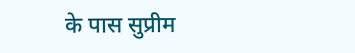के पास सुप्रीम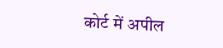कोर्ट में अपील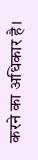करने का अधिकार है।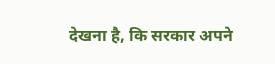देखना है, कि सरकार अपने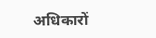अधिकारों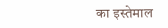का इस्तेमाल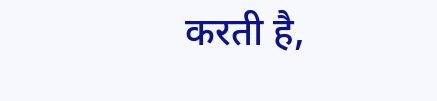करती है,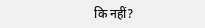कि नहीं?